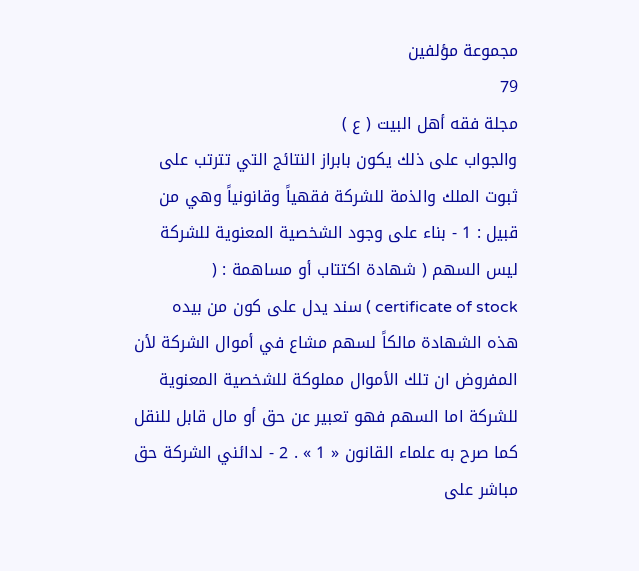مجموعة مؤلفين
79
مجلة فقه أهل البيت ( ع )
والجواب على ذلك يكون بابراز النتائج التي تترتب على ثبوت الملك والذمة للشركة فقهياً وقانونياً وهي من قبيل : 1 - بناء على وجود الشخصية المعنوية للشركة ليس السهم ( شهادة اكتتاب أو مساهمة : ( certificate of stock ) سند يدل على كون من بيده هذه الشهادة مالكاً لسهم مشاع في أموال الشركة لأن المفروض ان تلك الأموال مملوكة للشخصية المعنوية للشركة اما السهم فهو تعبير عن حق أو مال قابل للنقل كما صرح به علماء القانون « 1 » . 2 - لدائني الشركة حق مباشر على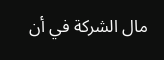مال الشركة في أن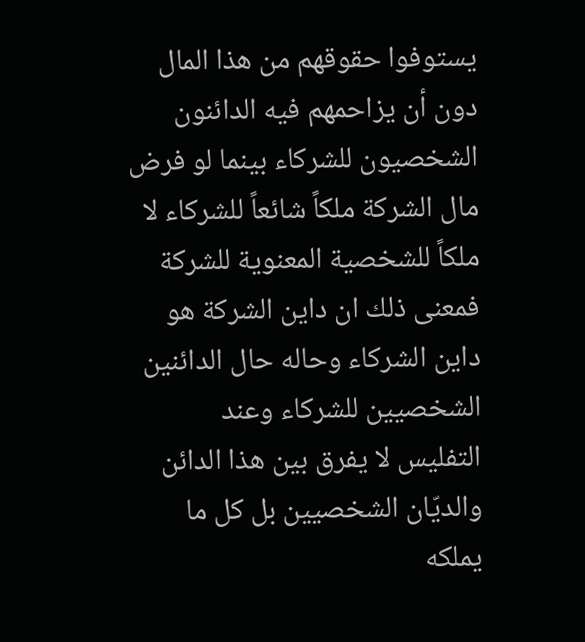يستوفوا حقوقهم من هذا المال دون أن يزاحمهم فيه الدائنون الشخصيون للشركاء بينما لو فرض مال الشركة ملكاً شائعاً للشركاء لا ملكاً للشخصية المعنوية للشركة فمعنى ذلك ان داين الشركة هو داين الشركاء وحاله حال الدائنين الشخصيين للشركاء وعند التفليس لا يفرق بين هذا الدائن والديّان الشخصيين بل كل ما يملكه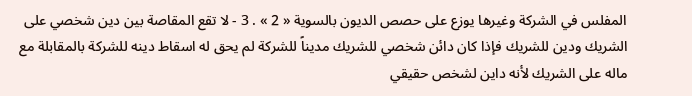المفلس في الشركة وغيرها يوزع على حصص الديون بالسوية « 2 » . 3 - لا تقع المقاصة بين دين شخصي على الشريك ودين للشريك فإذا كان دائن شخصي للشريك مديناً للشركة لم يحق له اسقاط دينه للشركة بالمقابلة مع ماله على الشريك لأنه داين لشخص حقيقي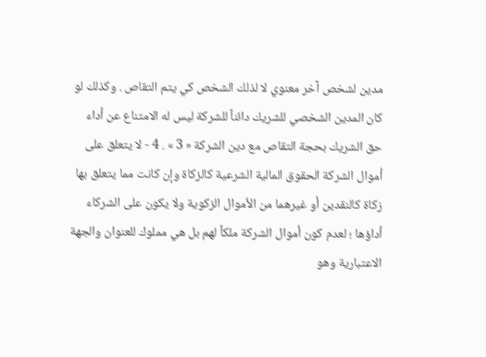مدين لشخص آخر معنوي لا لذلك الشخص كي يتم التقاص . وكذلك لو كان المدين الشخصي للشريك دائناً للشركة ليس له الامتناع عن أداء حق الشريك بحجة التقاص مع دين الشركة « 3 » . 4 - لا يتعلق على أموال الشركة الحقوق المالية الشرعية كالزكاة وإن كانت مما يتعلق بها زكاة كالنقدين أو غيرهما من الأموال الزكوية ولا يكون على الشركاء أداؤها ؛ لعدم كون أموال الشركة ملكاً لهم بل هي مملوك للعنوان والجهة الاعتبارية وهو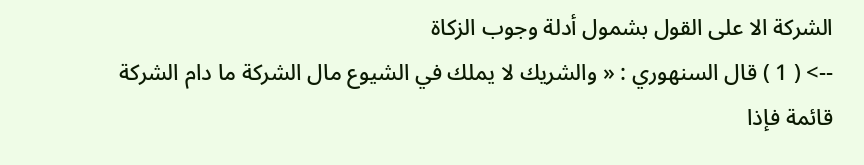الشركة الا على القول بشمول أدلة وجوب الزكاة
--> ( 1 ) قال السنهوري : « والشريك لا يملك في الشيوع مال الشركة ما دام الشركة قائمة فإذا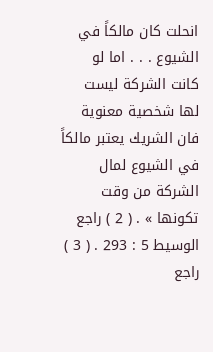انحلت كان مالكاً في الشيوع . . . اما لو كانت الشركة ليست لها شخصية معنوية فان الشريك يعتبر مالكاً في الشيوع لمال الشركة من وقت تكونها » . ( 2 ) راجع الوسيط 5 : 293 . ( 3 ) راجع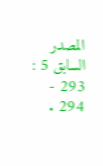المصدر السابق 5 : 293 - 294 .